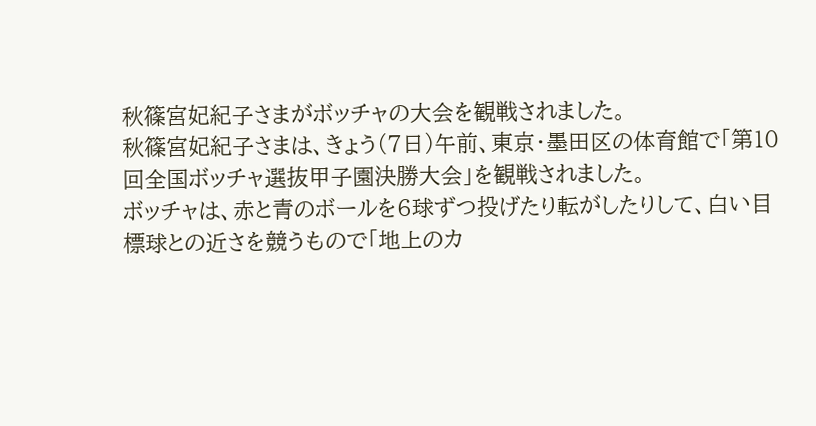秋篠宮妃紀子さまがボッチャの大会を観戦されました。
秋篠宮妃紀子さまは、きょう(7日)午前、東京・墨田区の体育館で「第10回全国ボッチャ選抜甲子園決勝大会」を観戦されました。
ボッチャは、赤と青のボールを6球ずつ投げたり転がしたりして、白い目標球との近さを競うもので「地上のカ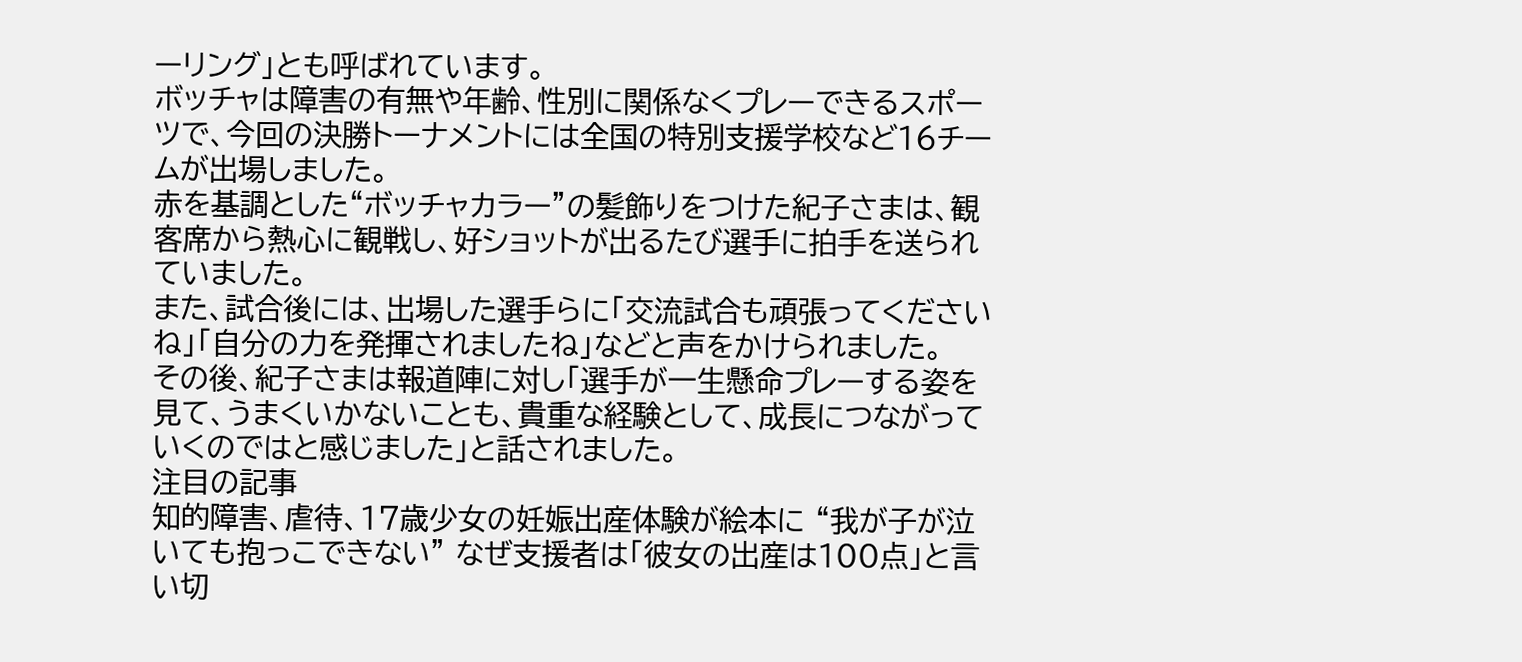ーリング」とも呼ばれています。
ボッチャは障害の有無や年齢、性別に関係なくプレーできるスポーツで、今回の決勝トーナメントには全国の特別支援学校など16チームが出場しました。
赤を基調とした“ボッチャカラー”の髪飾りをつけた紀子さまは、観客席から熱心に観戦し、好ショットが出るたび選手に拍手を送られていました。
また、試合後には、出場した選手らに「交流試合も頑張ってくださいね」「自分の力を発揮されましたね」などと声をかけられました。
その後、紀子さまは報道陣に対し「選手が一生懸命プレーする姿を見て、うまくいかないことも、貴重な経験として、成長につながっていくのではと感じました」と話されました。
注目の記事
知的障害、虐待、17歳少女の妊娠出産体験が絵本に “我が子が泣いても抱っこできない” なぜ支援者は「彼女の出産は100点」と言い切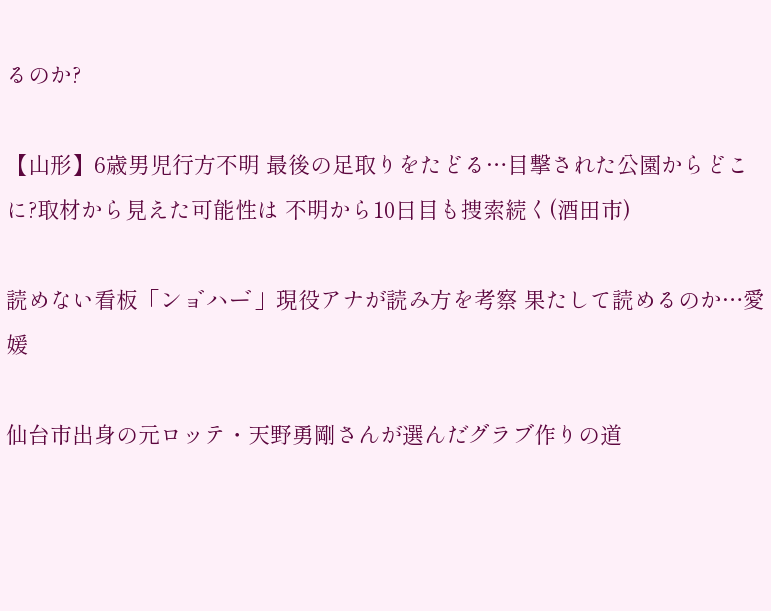るのか?

【山形】6歳男児行方不明 最後の足取りをたどる…目撃された公園からどこに?取材から見えた可能性は 不明から10日目も捜索続く(酒田市)

読めない看板「ンョ゛ハー゛」現役アナが読み方を考察 果たして読めるのか…愛媛

仙台市出身の元ロッテ・天野勇剛さんが選んだグラブ作りの道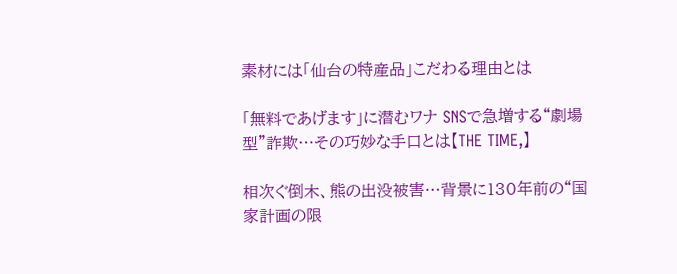素材には「仙台の特産品」こだわる理由とは

「無料であげます」に潜むワナ SNSで急増する“劇場型”詐欺…その巧妙な手口とは【THE TIME,】

相次ぐ倒木、熊の出没被害…背景に130年前の“国家計画の限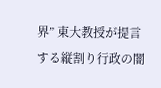界” 東大教授が提言する縦割り行政の闇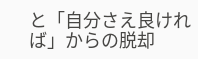と「自分さえ良ければ」からの脱却